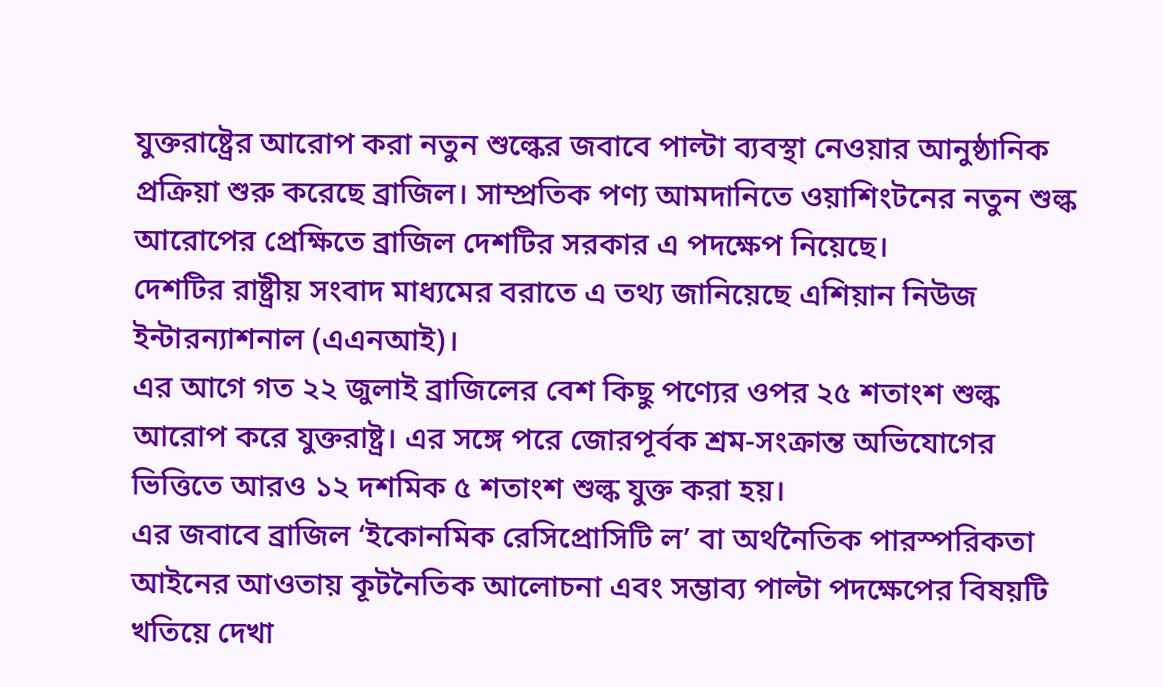যুক্তরাষ্ট্রের আরোপ করা নতুন শুল্কের জবাবে পাল্টা ব্যবস্থা নেওয়ার আনুষ্ঠানিক প্রক্রিয়া শুরু করেছে ব্রাজিল। সাম্প্রতিক পণ্য আমদানিতে ওয়াশিংটনের নতুন শুল্ক আরোপের প্রেক্ষিতে ব্রাজিল দেশটির সরকার এ পদক্ষেপ নিয়েছে।
দেশটির রাষ্ট্রীয় সংবাদ মাধ্যমের বরাতে এ তথ্য জানিয়েছে এশিয়ান নিউজ ইন্টারন্যাশনাল (এএনআই)।
এর আগে গত ২২ জুলাই ব্রাজিলের বেশ কিছু পণ্যের ওপর ২৫ শতাংশ শুল্ক আরোপ করে যুক্তরাষ্ট্র। এর সঙ্গে পরে জোরপূর্বক শ্রম-সংক্রান্ত অভিযোগের ভিত্তিতে আরও ১২ দশমিক ৫ শতাংশ শুল্ক যুক্ত করা হয়।
এর জবাবে ব্রাজিল ‘ইকোনমিক রেসিপ্রোসিটি ল’ বা অর্থনৈতিক পারস্পরিকতা আইনের আওতায় কূটনৈতিক আলোচনা এবং সম্ভাব্য পাল্টা পদক্ষেপের বিষয়টি খতিয়ে দেখা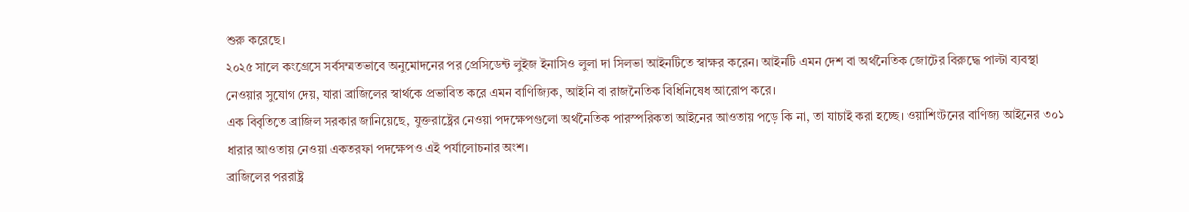শুরু করেছে।
২০২৫ সালে কংগ্রেসে সর্বসম্মতভাবে অনুমোদনের পর প্রেসিডেন্ট লুইজ ইনাসিও লুলা দা সিলভা আইনটিতে স্বাক্ষর করেন। আইনটি এমন দেশ বা অর্থনৈতিক জোটের বিরুদ্ধে পাল্টা ব্যবস্থা নেওয়ার সুযোগ দেয়, যারা ব্রাজিলের স্বার্থকে প্রভাবিত করে এমন বাণিজ্যিক, আইনি বা রাজনৈতিক বিধিনিষেধ আরোপ করে।
এক বিবৃতিতে ব্রাজিল সরকার জানিয়েছে, যুক্তরাষ্ট্রের নেওয়া পদক্ষেপগুলো অর্থনৈতিক পারস্পরিকতা আইনের আওতায় পড়ে কি না, তা যাচাই করা হচ্ছে। ওয়াশিংটনের বাণিজ্য আইনের ৩০১ ধারার আওতায় নেওয়া একতরফা পদক্ষেপও এই পর্যালোচনার অংশ।
ব্রাজিলের পররাষ্ট্র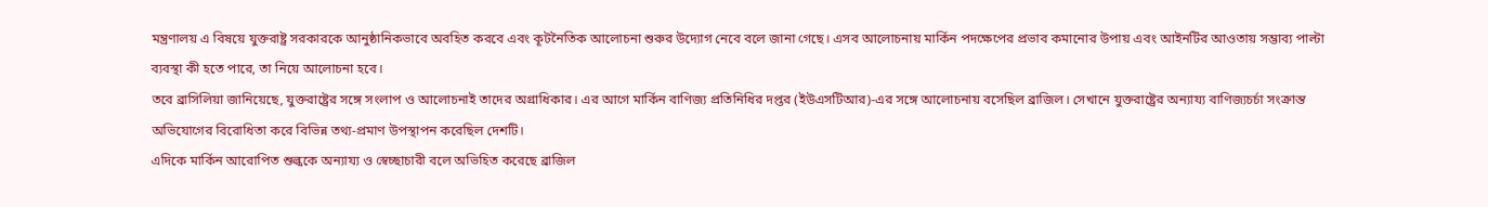মন্ত্রণালয় এ বিষয়ে যুক্তরাষ্ট্র সরকারকে আনুষ্ঠানিকভাবে অবহিত করবে এবং কূটনৈতিক আলোচনা শুরুর উদ্যোগ নেবে বলে জানা গেছে। এসব আলোচনায় মার্কিন পদক্ষেপের প্রভাব কমানোর উপায় এবং আইনটির আওতায় সম্ভাব্য পাল্টা ব্যবস্থা কী হতে পারে, তা নিয়ে আলোচনা হবে।
তবে ব্রাসিলিয়া জানিয়েছে, যুক্তরাষ্ট্রের সঙ্গে সংলাপ ও আলোচনাই তাদের অগ্রাধিকার। এর আগে মার্কিন বাণিজ্য প্রতিনিধির দপ্তর (ইউএসটিআর)-এর সঙ্গে আলোচনায় বসেছিল ব্রাজিল। সেখানে যুক্তরাষ্ট্রের অন্যায্য বাণিজ্যচর্চা সংক্রান্ত অভিযোগের বিরোধিতা করে বিভিন্ন তথ্য-প্রমাণ উপস্থাপন করেছিল দেশটি।
এদিকে মার্কিন আরোপিত শুল্ককে অন্যায্য ও স্বেচ্ছাচারী বলে অভিহিত করেছে ব্রাজিল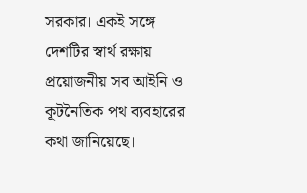সরকার। একই সঙ্গে দেশটির স্বার্থ রক্ষায় প্রয়োজনীয় সব আইনি ও কূটনৈতিক পথ ব্যবহারের কথা জানিয়েছে।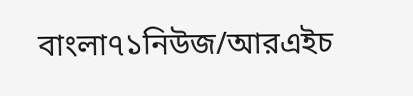বাংলা৭১নিউজ/আরএইচ